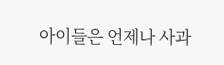아이들은 언제나 사과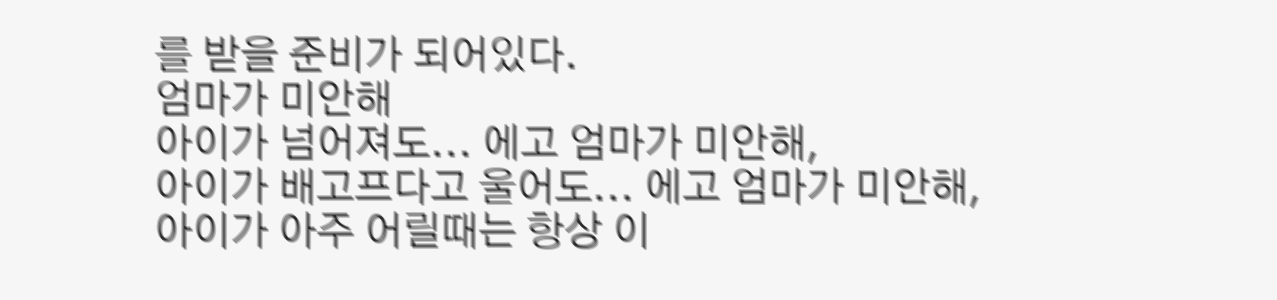를 받을 준비가 되어있다.
엄마가 미안해
아이가 넘어져도... 에고 엄마가 미안해,
아이가 배고프다고 울어도... 에고 엄마가 미안해,
아이가 아주 어릴때는 항상 이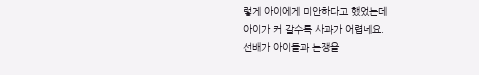렇게 아이에게 미안하다고 했었는데
아이가 커 갈수록 사과가 어렵네요.
선배가 아이들과 논쟁을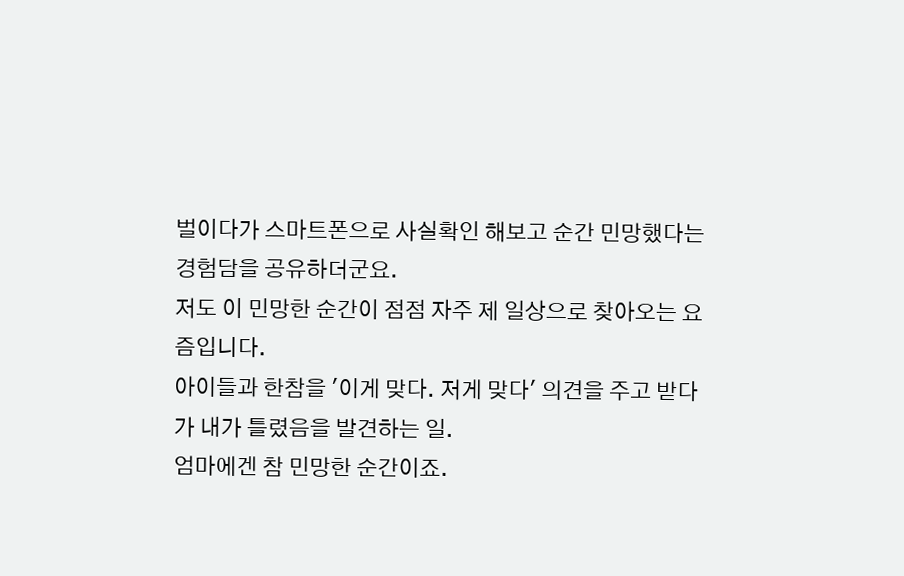벌이다가 스마트폰으로 사실확인 해보고 순간 민망했다는 경험담을 공유하더군요.
저도 이 민망한 순간이 점점 자주 제 일상으로 찾아오는 요즘입니다.
아이들과 한참을 '이게 맞다. 저게 맞다' 의견을 주고 받다가 내가 틀렸음을 발견하는 일.
엄마에겐 참 민망한 순간이죠.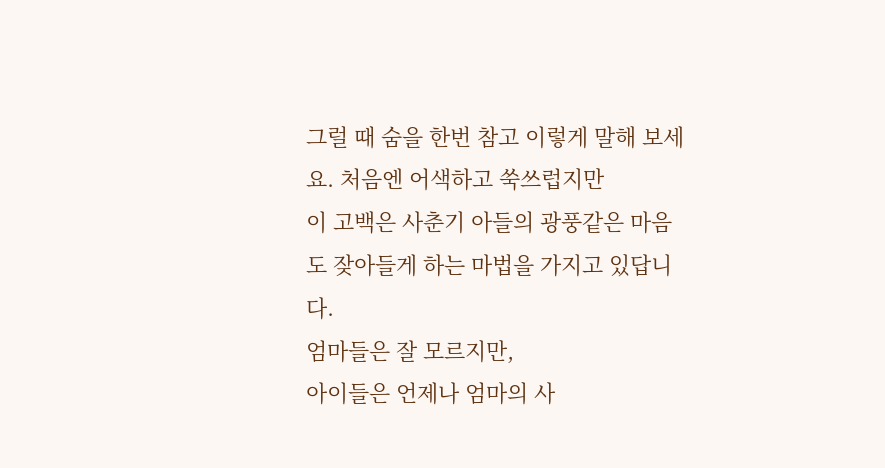그럴 때 숨을 한번 참고 이렇게 말해 보세요. 처음엔 어색하고 쑥쓰럽지만
이 고백은 사춘기 아들의 광풍같은 마음도 잦아들게 하는 마법을 가지고 있답니다.
엄마들은 잘 모르지만,
아이들은 언제나 엄마의 사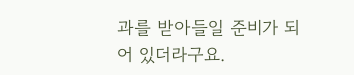과를 받아들일 준비가 되어 있더라구요.